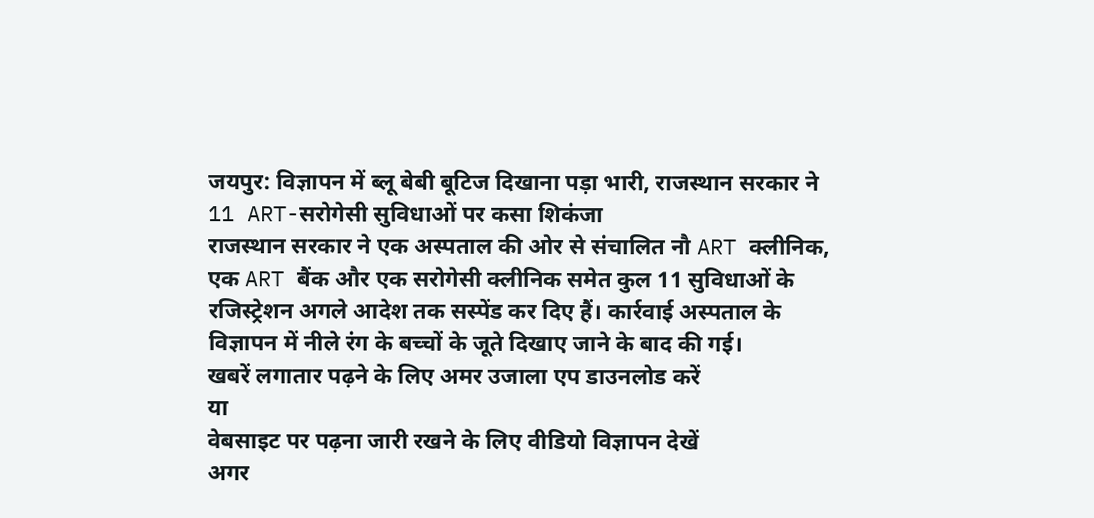जयपुर: विज्ञापन में ब्लू बेबी बूटिज दिखाना पड़ा भारी, राजस्थान सरकार ने 11 ART-सरोगेसी सुविधाओं पर कसा शिकंजा
राजस्थान सरकार ने एक अस्पताल की ओर से संचालित नौ ART क्लीनिक, एक ART बैंक और एक सरोगेसी क्लीनिक समेत कुल 11 सुविधाओं के रजिस्ट्रेशन अगले आदेश तक सस्पेंड कर दिए हैं। कार्रवाई अस्पताल के विज्ञापन में नीले रंग के बच्चों के जूते दिखाए जाने के बाद की गई।
खबरें लगातार पढ़ने के लिए अमर उजाला एप डाउनलोड करें
या
वेबसाइट पर पढ़ना जारी रखने के लिए वीडियो विज्ञापन देखें
अगर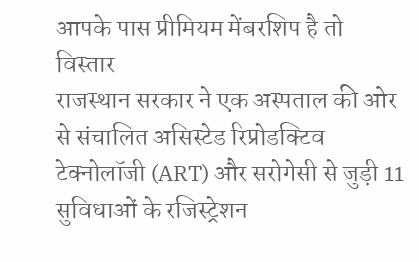आपके पास प्रीमियम मेंबरशिप है तो
विस्तार
राजस्थान सरकार ने एक अस्पताल की ओर से संचालित असिस्टेड रिप्रोडक्टिव टेक्नोलॉजी (ART) और सरोगेसी से जुड़ी 11 सुविधाओं के रजिस्ट्रेशन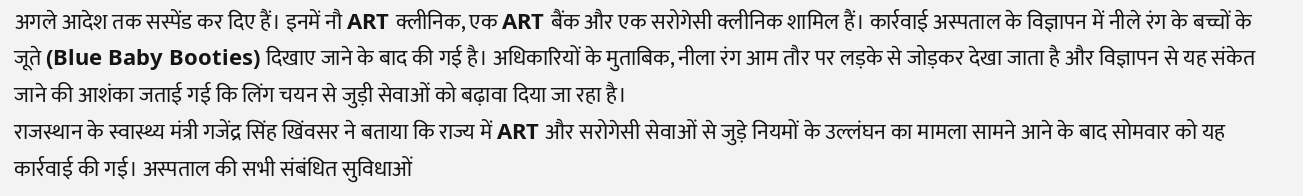अगले आदेश तक सस्पेंड कर दिए हैं। इनमें नौ ART क्लीनिक, एक ART बैंक और एक सरोगेसी क्लीनिक शामिल हैं। कार्रवाई अस्पताल के विज्ञापन में नीले रंग के बच्चों के जूते (Blue Baby Booties) दिखाए जाने के बाद की गई है। अधिकारियों के मुताबिक, नीला रंग आम तौर पर लड़के से जोड़कर देखा जाता है और विज्ञापन से यह संकेत जाने की आशंका जताई गई कि लिंग चयन से जुड़ी सेवाओं को बढ़ावा दिया जा रहा है।
राजस्थान के स्वास्थ्य मंत्री गजेंद्र सिंह खिंवसर ने बताया कि राज्य में ART और सरोगेसी सेवाओं से जुड़े नियमों के उल्लंघन का मामला सामने आने के बाद सोमवार को यह कार्रवाई की गई। अस्पताल की सभी संबंधित सुविधाओं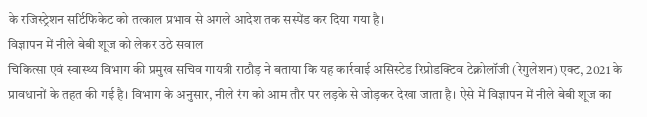के रजिस्ट्रेशन सर्टिफिकेट को तत्काल प्रभाव से अगले आदेश तक सस्पेंड कर दिया गया है।
विज्ञापन में नीले बेबी शूज को लेकर उठे सवाल
चिकित्सा एवं स्वास्थ्य विभाग की प्रमुख सचिव गायत्री राठौड़ ने बताया कि यह कार्रवाई असिस्टेड रिप्रोडक्टिव टेक्नोलॉजी (रेगुलेशन) एक्ट, 2021 के प्रावधानों के तहत की गई है। विभाग के अनुसार, नीले रंग को आम तौर पर लड़के से जोड़कर देखा जाता है। ऐसे में विज्ञापन में नीले बेबी शूज का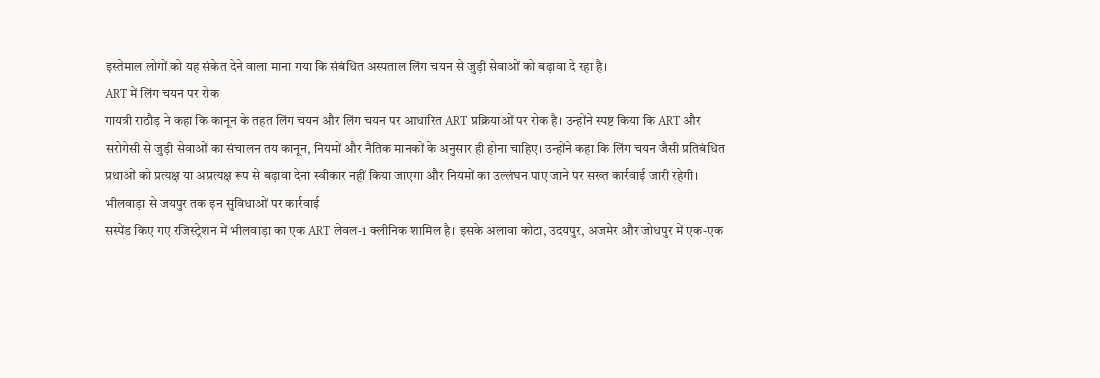इस्तेमाल लोगों को यह संकेत देने वाला माना गया कि संबंधित अस्पताल लिंग चयन से जुड़ी सेवाओं को बढ़ावा दे रहा है।
ART में लिंग चयन पर रोक
गायत्री राठौड़ ने कहा कि कानून के तहत लिंग चयन और लिंग चयन पर आधारित ART प्रक्रियाओं पर रोक है। उन्होंने स्पष्ट किया कि ART और सरोगेसी से जुड़ी सेवाओं का संचालन तय कानून, नियमों और नैतिक मानकों के अनुसार ही होना चाहिए। उन्होंने कहा कि लिंग चयन जैसी प्रतिबंधित प्रथाओं को प्रत्यक्ष या अप्रत्यक्ष रूप से बढ़ावा देना स्वीकार नहीं किया जाएगा और नियमों का उल्लंघन पाए जाने पर सख्त कार्रवाई जारी रहेगी।
भीलवाड़ा से जयपुर तक इन सुविधाओं पर कार्रवाई
सस्पेंड किए गए रजिस्ट्रेशन में भीलवाड़ा का एक ART लेवल-1 क्लीनिक शामिल है। इसके अलावा कोटा, उदयपुर, अजमेर और जोधपुर में एक-एक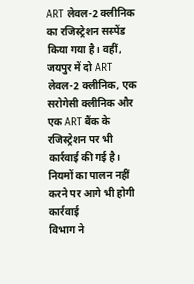ART लेवल-2 क्लीनिक का रजिस्ट्रेशन सस्पेंड किया गया है। वहीं, जयपुर में दो ART लेवल-2 क्लीनिक, एक सरोगेसी क्लीनिक और एक ART बैंक के रजिस्ट्रेशन पर भी कार्रवाई की गई है।
नियमों का पालन नहीं करने पर आगे भी होगी कार्रवाई
विभाग ने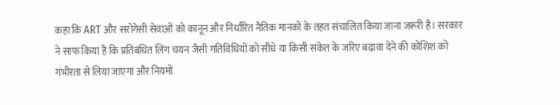कहा कि ART और सरोगेसी सेवाओं को कानून और निर्धारित नैतिक मानकों के तहत संचालित किया जाना जरूरी है। सरकार ने साफ किया है कि प्रतिबंधित लिंग चयन जैसी गतिविधियों को सीधे या किसी संकेत के जरिए बढ़ावा देने की कोशिश को गंभीरता से लिया जाएगा और नियमों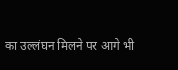का उल्लंघन मिलने पर आगे भी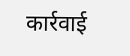कार्रवाई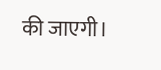की जाएगी।